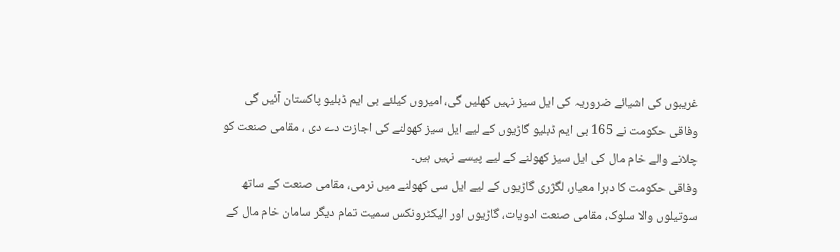غریبوں کی اشیائے ضروریہ کی ایل سیز نہیں کھلیں گی، امیروں کیلئے بی ایم ڈبلیو پاکستان آئیں گی
وفاقی حکومت نے 165 بی ایم ڈبلیو گاڑیوں کے لیے ایل سیز کھولنے کی اجازت دے دی ، مقامی صنعت کو چلانے والے خام مال کی ایل سیز کھولنے کے لیے پیسے نہیں ہیں۔
وفاقی حکومت کا دہرا معیار، لگژری گاڑیوں کے لیے ایل سی کھولنے میں نرمی، مقامی صنعت کے ساتھ سوتیلوں والا سلوک، مقامی صنعت ادویات، گاڑیوں اور الیکٹرونکس سمیت تمام دیگر سامان خام مال کے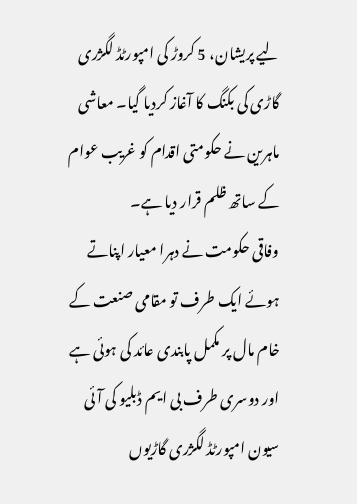لیے پریشان، 5 کروڑ کی امپورٹڈ لگژری گاڑی کی بکنگ کا آغاز کردیا گیا۔ معاشی ماہرین نے حکومتی اقدام کو غریب عوام کے ساتھ ظلم قرار دیا ہے۔
وفاقی حکومت نے دہرا معیار اپناتے ہوئے ایک طرف تو مقامی صنعت کے خام مال پر مکمل پابندی عائد کی ہوئی ہے اور دوسری طرف بی ایم ڈبلیو کی آئی سیون امپورٹڈ لگژری گاڑیوں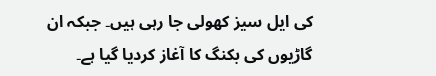کی ایل سیز کھولی جا رہی ہیں۔ جبکہ ان گاڑیوں کی بکنگ کا آغاز کردیا گیا ہے۔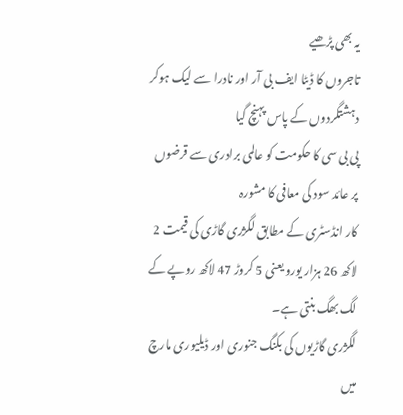یہ بھی پڑھیے
تاجروں کا ڈیٹا ایف بی آر اور نادرا سے لیک ہوکر دہشتگردوں کے پاس پہنچ گیا
پی بی سی کا حکومت کو عالمی برادری سے قرضوں پر عائد سود کی معافی کا مشورہ
کار انڈسٹری کے مطابق لگژری گاڑی کی قیمت 2 لاکھ 26 ہزار یورو یعنی 5 کروڑ 47 لاکھ روپے کے لگ بھگ بنتی ہے۔
لگژری گاڑیوں کی بکنگ جنوری اور ڈیلیوری مارچ میں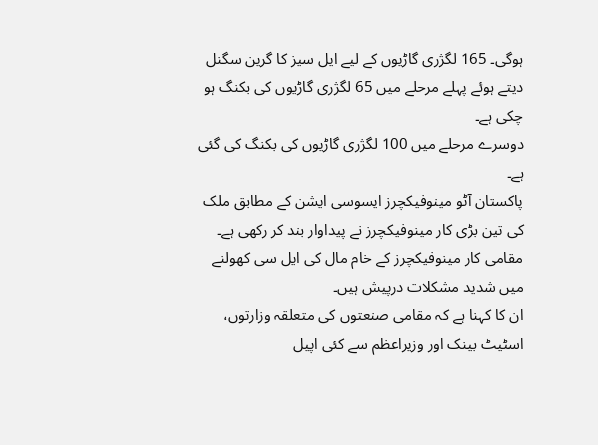ہوگی۔ 165 لگژری گاڑیوں کے لیے ایل سیز کا گرین سگنل دیتے ہوئے پہلے مرحلے میں 65 لگژری گاڑیوں کی بکنگ ہو چکی ہے۔
دوسرے مرحلے میں 100 لگژری گاڑیوں کی بکنگ کی گئی ہے۔
پاکستان آٹو مینوفیکچرز ایسوسی ایشن کے مطابق ملک کی تین بڑی کار مینوفیکچرز نے پیداوار بند کر رکھی ہے۔ مقامی کار مینوفیکچرز کے خام مال کی ایل سی کھولنے میں شدید مشکلات درپیش ہیں۔
ان کا کہنا ہے کہ مقامی صنعتوں کی متعلقہ وزارتوں، اسٹیٹ بینک اور وزیراعظم سے کئی اپیل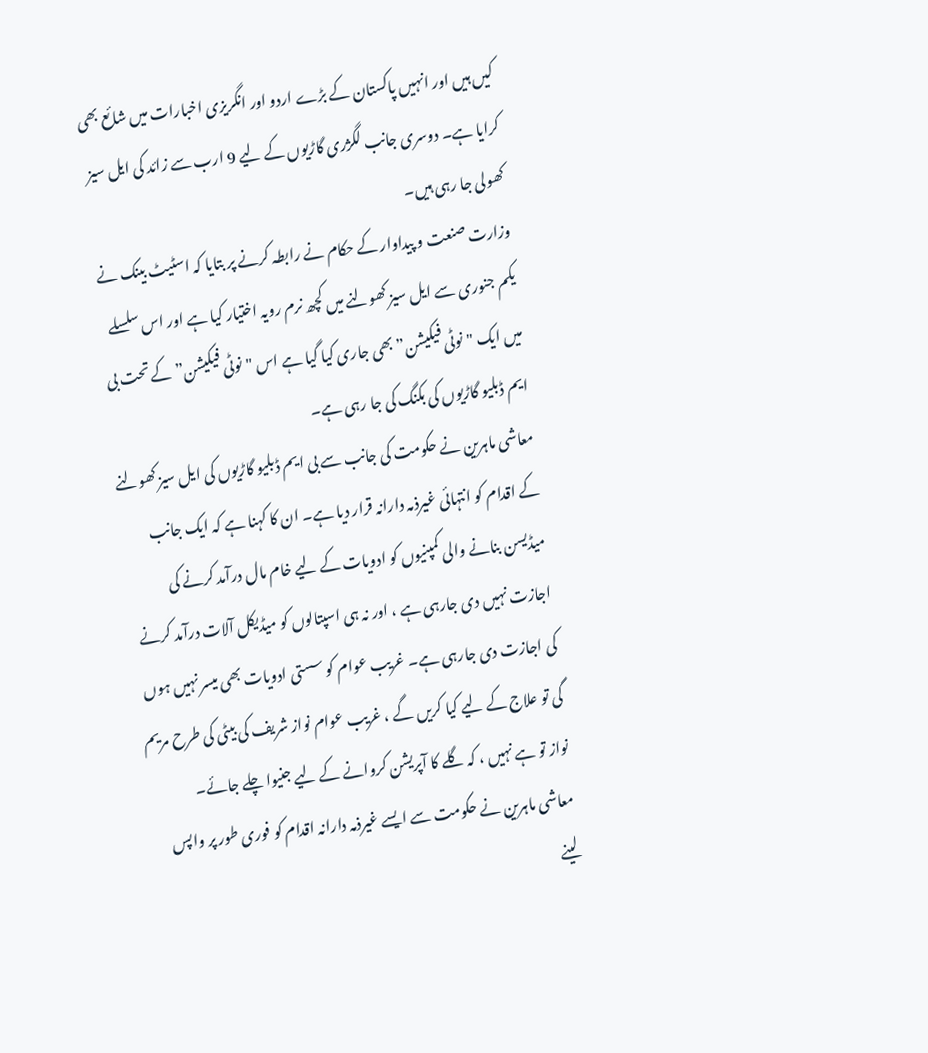کیں ہیں اور انہیں پاکستان کے بڑے اردو اور انگریزی اخبارات میں شائع بھی کرایا ہے۔ دوسری جانب لگژری گاڑیوں کے لیے 9 ارب سے زائد کی ایل سیز کھولی جا رہی ہیں۔
وزارت صنعت و پیداوار کے حکام نے رابطہ کرنے پر بتایا کہ اسٹیٹ بینک نے یکم جنوری سے ایل سیز کھولنے میں کچھ نرم رویہ اختیار کیا ہے اور اس سلسلے میں ایک "نوٹی فیکیشن” بھی جاری کیا گیا ہے اس "نوٹی فیکیشن” کے تحت بی ایم ڈبلیو گاڑیوں کی بکنگ کی جا رہی ہے۔
معاشی ماہرین نے حکومت کی جانب سے بی ایم ڈبلیو گاڑیوں کی ایل سیز کھولنے کے اقدام کو انتہائی غیرذمہ دارانہ قرار دیا ہے۔ ان کا کہنا ہے کہ ایک جانب میڈیسن بنانے والی کمپنیوں کو ادویات کے لیے خام مال درآمد کرنے کی اجازت نہیں دی جارہی ہے ، اور نہ ہی اسپتالوں کو میڈیکل آلات درآمد کرنے کی اجازت دی جارہی ہے۔ غریب عوام کو سستی ادویات بھی میسر نہیں ہوں گی تو علاج کے لیے کیا کریں گے ، غریب عوام نواز شریف کی بیٹی کی طرح مریم نواز تو ہے نہیں ، کہ گلے کا آپریشن کروانے کے لیے جنیوا چلے جائے۔
معاشی ماہرین نے حکومت سے ایسے غیرذمہ دارانہ اقدام کو فوری طور پر واپس لینے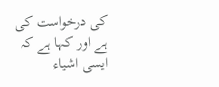کی درخواست کی ہے اور کہا ہے کہ ایسی اشیاء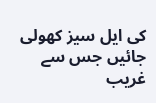کی ایل سیز کھولی جائیں جس سے غریب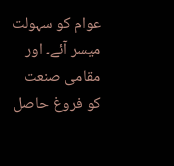عوام کو سہولت میسر آئے۔ اور مقامی صنعت کو فروغ حاصل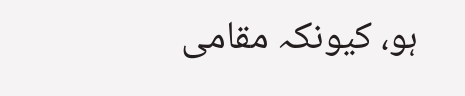ہو، کیونکہ مقامی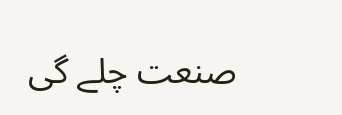صنعت چلے گی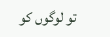تو لوگوں کو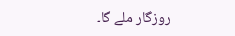روزگار ملے گا۔